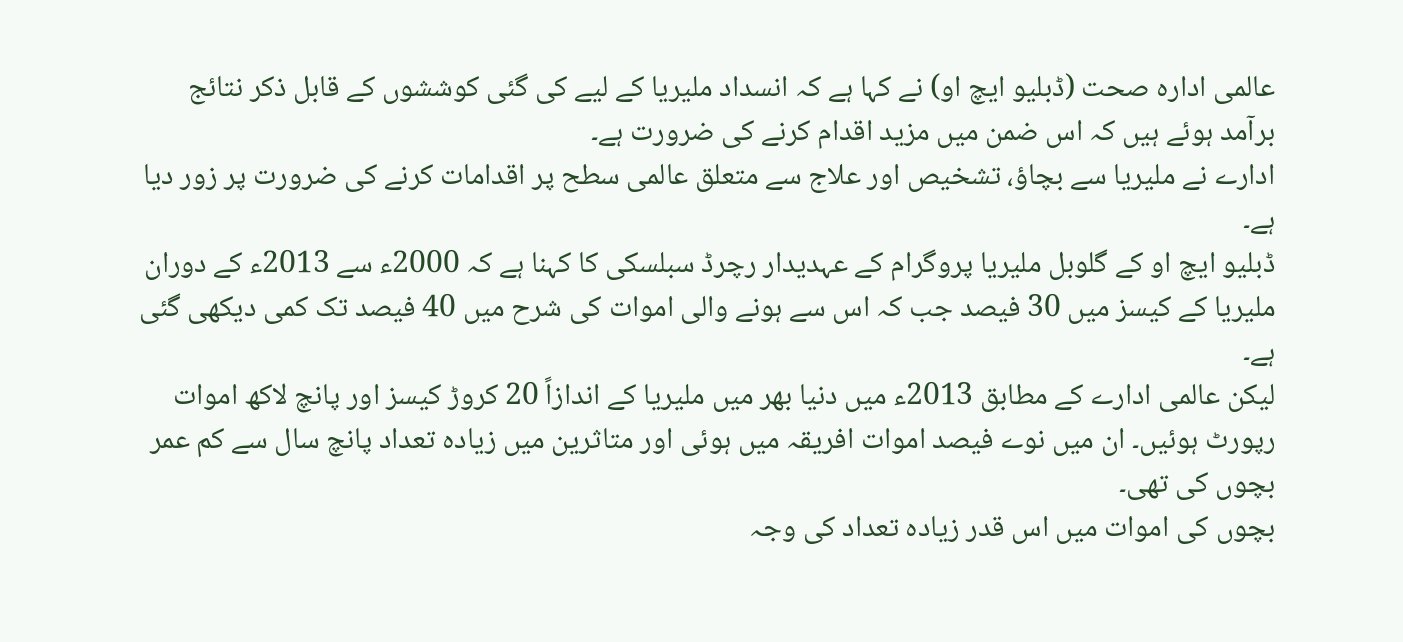عالمی ادارہ صحت (ڈبلیو ایچ او) نے کہا ہے کہ انسداد ملیریا کے لیے کی گئی کوششوں کے قابل ذکر نتائج برآمد ہوئے ہیں کہ اس ضمن میں مزید اقدام کرنے کی ضرورت ہے۔
ادارے نے ملیریا سے بچاؤ، تشخیص اور علاج سے متعلق عالمی سطح پر اقدامات کرنے کی ضرورت پر زور دیا ہے۔
ڈبلیو ایچ او کے گلوبل ملیریا پروگرام کے عہدیدار رچرڈ سبلسکی کا کہنا ہے کہ 2000ء سے 2013ء کے دوران ملیریا کے کیسز میں 30 فیصد جب کہ اس سے ہونے والی اموات کی شرح میں 40 فیصد تک کمی دیکھی گئی ہے۔
لیکن عالمی ادارے کے مطابق 2013ء میں دنیا بھر میں ملیریا کے اندازاً 20 کروڑ کیسز اور پانچ لاکھ اموات رپورٹ ہوئیں۔ ان میں نوے فیصد اموات افریقہ میں ہوئی اور متاثرین میں زیادہ تعداد پانچ سال سے کم عمر بچوں کی تھی۔
بچوں کی اموات میں اس قدر زیادہ تعداد کی وجہ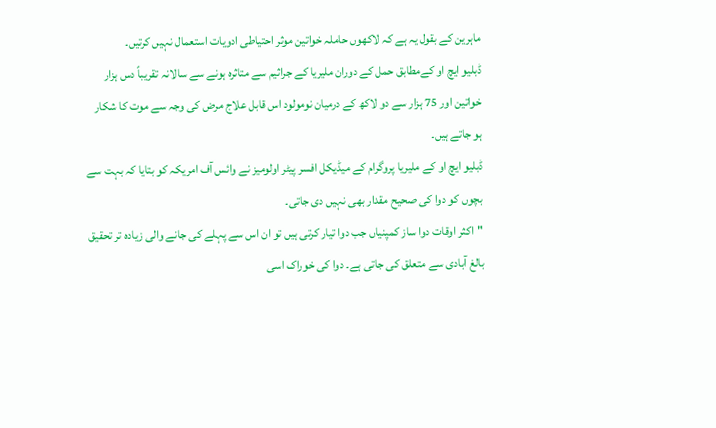ماہرین کے بقول یہ ہے کہ لاکھوں حاملہ خواتین موثر احتیاطی ادویات استعمال نہیں کرتیں۔
ڈبلیو ایچ او کےمطابق حمل کے دوران ملیریا کے جراثیم سے متاثرہ ہونے سے سالانہ تقریباً دس ہزار خواتین اور 75 ہزار سے دو لاکھ کے درمیان نومولود اس قابل علاج مرض کی وجہ سے موت کا شکار ہو جاتے ہیں۔
ڈبلیو ایچ او کے ملیریا پروگرام کے میڈیکل افسر پیٹر اولومیز نے وائس آف امریکہ کو بتایا کہ بہت سے بچوں کو دوا کی صحیح مقدار بھی نہیں دی جاتی۔
"اکثر اوقات دوا ساز کمپنیاں جب دوا تیار کرتی ہیں تو ان اس سے پہلے کی جانے والی زیادہ تر تحقیق بالغ آبادی سے متعلق کی جاتی ہے۔ دوا کی خوراک اسی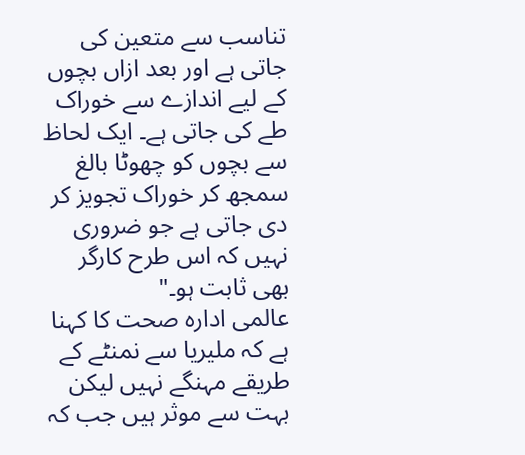تناسب سے متعین کی جاتی ہے اور بعد ازاں بچوں کے لیے اندازے سے خوراک طے کی جاتی ہے۔ ایک لحاظ سے بچوں کو چھوٹا بالغ سمجھ کر خوراک تجویز کر دی جاتی ہے جو ضروری نہیں کہ اس طرح کارگر بھی ثابت ہو۔"
عالمی ادارہ صحت کا کہنا ہے کہ ملیریا سے نمنٹے کے طریقے مہنگے نہیں لیکن بہت سے موثر ہیں جب کہ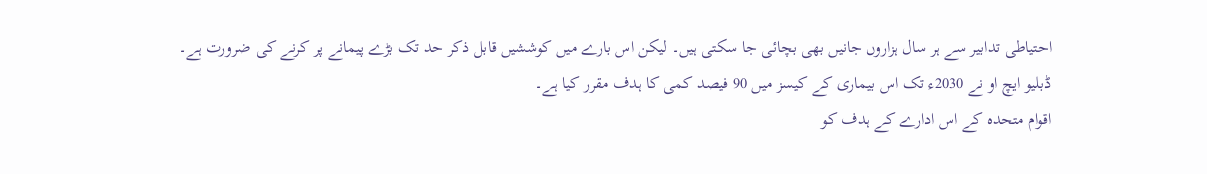احتیاطی تدابیر سے ہر سال ہزاروں جانیں بھی بچائی جا سکتی ہیں۔ لیکن اس بارے میں کوششیں قابل ذکر حد تک بڑے پیمانے پر کرنے کی ضرورت ہے۔
ڈبلیو ایچ او نے 2030ء تک اس بیماری کے کیسز میں 90 فیصد کمی کا ہدف مقرر کیا ہے۔
اقوام متحدہ کے اس ادارے کے ہدف کو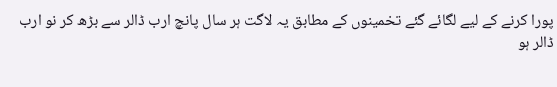پورا کرنے کے لیے لگائے گئے تخمینوں کے مطابق یہ لاگت ہر سال پانچ ارب ڈالر سے بڑھ کر نو ارب ڈالر ہو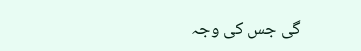گی جس کی وجہ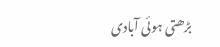بڑھتی ہوئی آبادی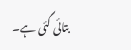بتائی گئی ہے۔